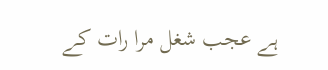ہے عجب شغل مرا رات کے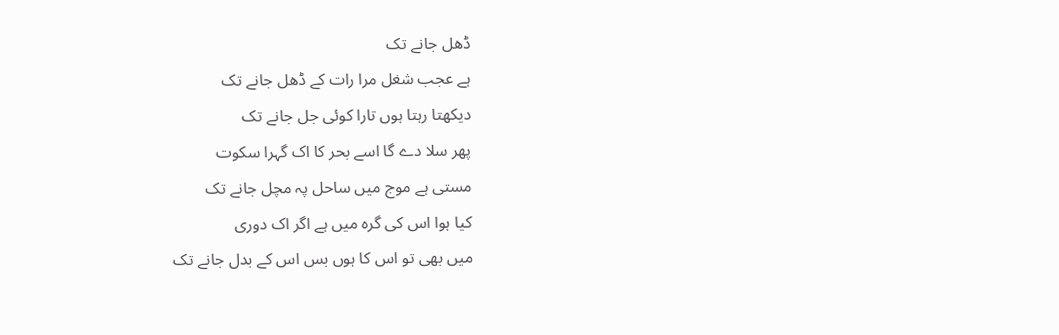ڈھل جانے تک
ہے عجب شغل مرا رات کے ڈھل جانے تک
دیکھتا رہتا ہوں تارا کوئی جل جانے تک
پھر سلا دے گا اسے بحر کا اک گہرا سکوت
مستی ہے موج میں ساحل پہ مچل جانے تک
کیا ہوا اس کی گرہ میں ہے اگر اک دوری
میں بھی تو اس کا ہوں بس اس کے بدل جانے تک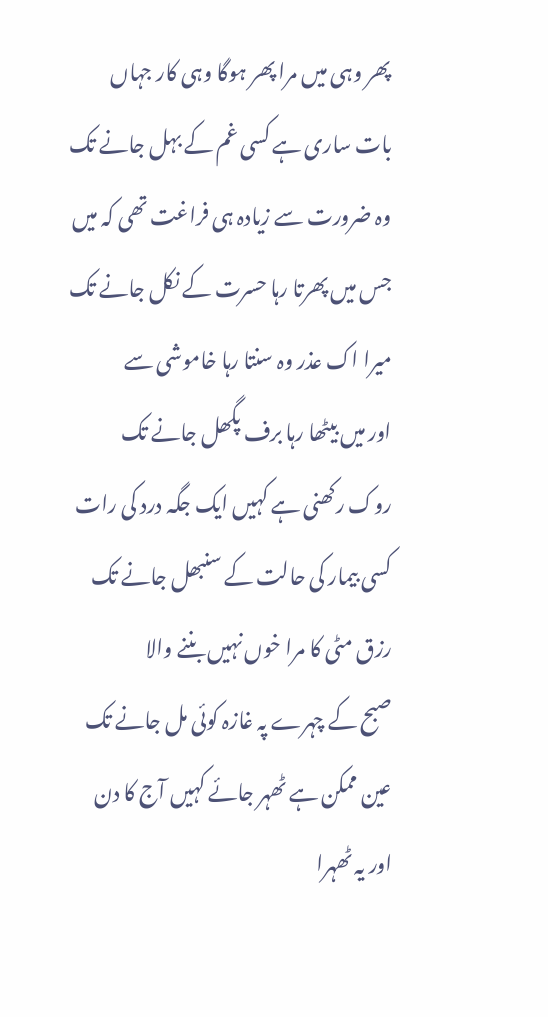پھر وہی میں مرا پھر ہوگا وہی کار جہاں
بات ساری ہے کسی غم کے بہل جانے تک
وہ ضرورت سے زیادہ ہی فراغت تھی کہ میں
جس میں پھرتا رہا حسرت کے نکل جانے تک
میرا اک عذر وہ سنتا رہا خاموشی سے
اور میں بیٹھا رہا برف پگھل جانے تک
روک رکھنی ہے کہیں ایک جگہ درد کی رات
کسی بیمار کی حالت کے سنبھل جانے تک
رزق مٹی کا مرا خوں نہیں بننے والا
صبح کے چہرے پہ غازہ کوئی مل جانے تک
عین ممکن ہے ٹھہر جائے کہیں آج کا دن
اور یہ ٹھہرا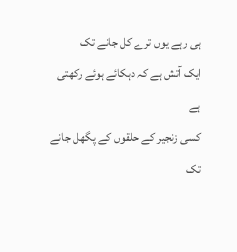ہی رہے یوں ترے کل جانے تک
ایک آتش ہے کہ دہکائے ہوئے رکھتی ہے
کسی زنجیر کے حلقوں کے پگھل جانے تک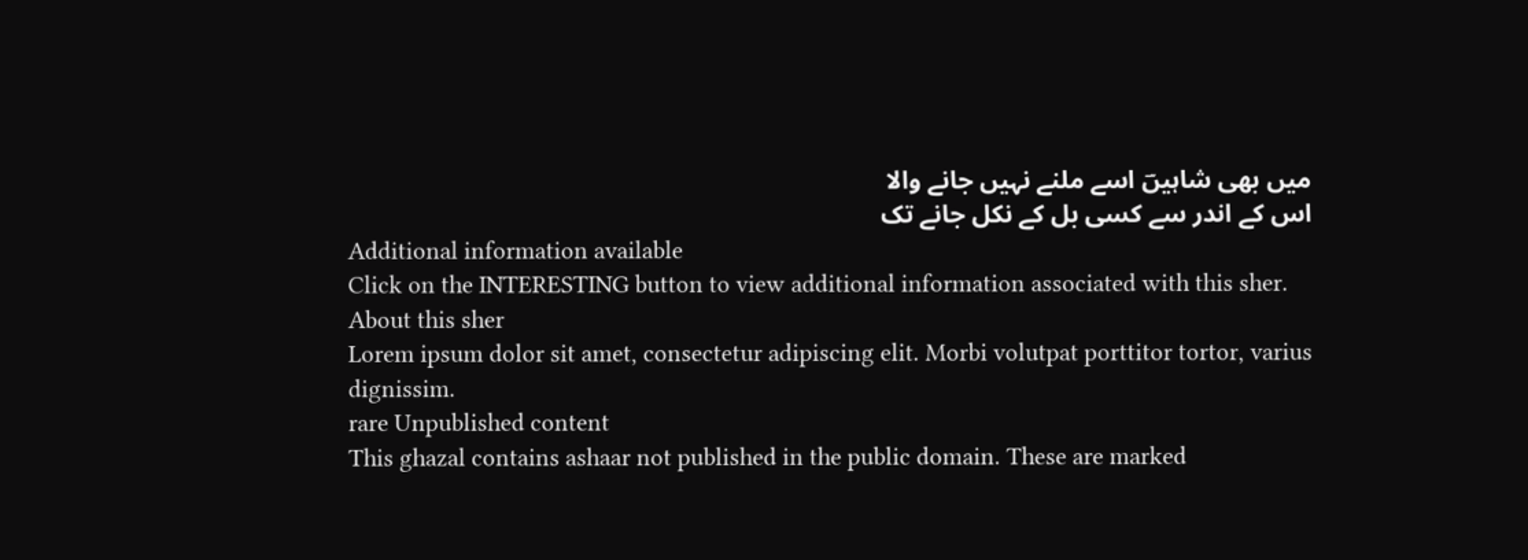میں بھی شاہیںؔ اسے ملنے نہیں جانے والا
اس کے اندر سے کسی بل کے نکل جانے تک
Additional information available
Click on the INTERESTING button to view additional information associated with this sher.
About this sher
Lorem ipsum dolor sit amet, consectetur adipiscing elit. Morbi volutpat porttitor tortor, varius dignissim.
rare Unpublished content
This ghazal contains ashaar not published in the public domain. These are marked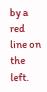by a red line on the left.